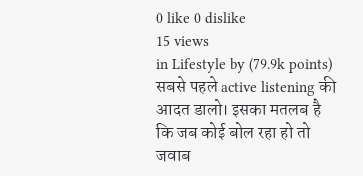0 like 0 dislike
15 views
in Lifestyle by (79.9k points)
सबसे पहले active listening की आदत डालो। इसका मतलब है कि जब कोई बोल रहा हो तो जवाब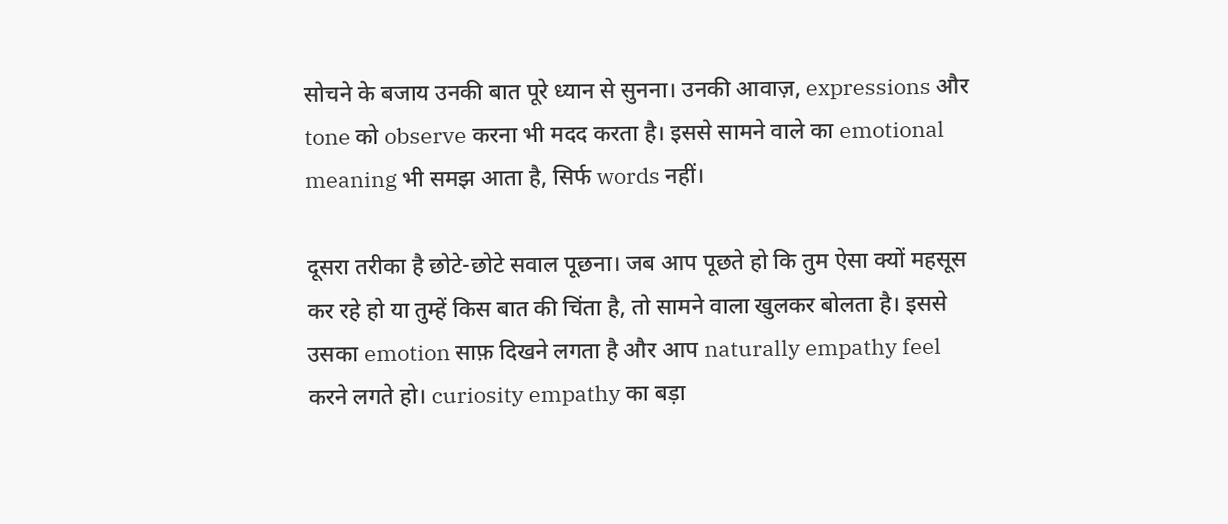सोचने के बजाय उनकी बात पूरे ध्यान से सुनना। उनकी आवाज़, expressions और tone को observe करना भी मदद करता है। इससे सामने वाले का emotional meaning भी समझ आता है, सिर्फ words नहीं।

दूसरा तरीका है छोटे-छोटे सवाल पूछना। जब आप पूछते हो कि तुम ऐसा क्यों महसूस कर रहे हो या तुम्हें किस बात की चिंता है, तो सामने वाला खुलकर बोलता है। इससे उसका emotion साफ़ दिखने लगता है और आप naturally empathy feel करने लगते हो। curiosity empathy का बड़ा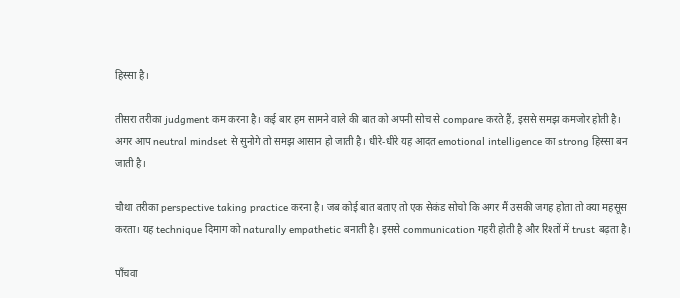हिस्सा है।

तीसरा तरीका judgment कम करना है। कई बार हम सामने वाले की बात को अपनी सोच से compare करते हैं, इससे समझ कमजोर होती है। अगर आप neutral mindset से सुनोगे तो समझ आसान हो जाती है। धीरे-धीरे यह आदत emotional intelligence का strong हिस्सा बन जाती है।

चौथा तरीका perspective taking practice करना है। जब कोई बात बताए तो एक सेकंड सोचो कि अगर मैं उसकी जगह होता तो क्या महसूस करता। यह technique दिमाग को naturally empathetic बनाती है। इससे communication गहरी होती है और रिश्तों में trust बढ़ता है।

पाँचवा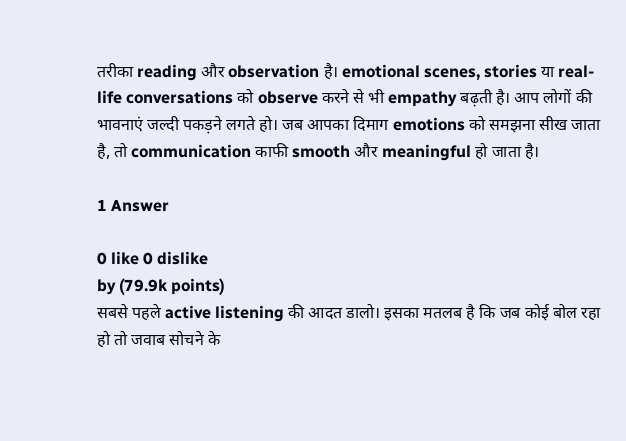तरीका reading और observation है। emotional scenes, stories या real-life conversations को observe करने से भी empathy बढ़ती है। आप लोगों की भावनाएं जल्दी पकड़ने लगते हो। जब आपका दिमाग emotions को समझना सीख जाता है, तो communication काफी smooth और meaningful हो जाता है।

1 Answer

0 like 0 dislike
by (79.9k points)
सबसे पहले active listening की आदत डालो। इसका मतलब है कि जब कोई बोल रहा हो तो जवाब सोचने के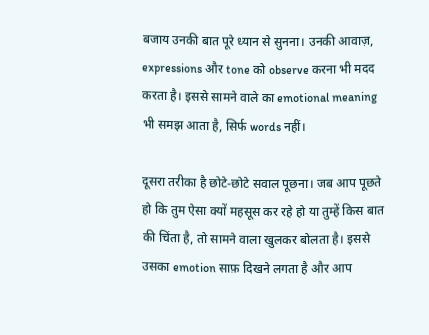बजाय उनकी बात पूरे ध्यान से सुनना। उनकी आवाज़, expressions और tone को observe करना भी मदद करता है। इससे सामने वाले का emotional meaning भी समझ आता है, सिर्फ words नहीं।

दूसरा तरीका है छोटे-छोटे सवाल पूछना। जब आप पूछते हो कि तुम ऐसा क्यों महसूस कर रहे हो या तुम्हें किस बात की चिंता है, तो सामने वाला खुलकर बोलता है। इससे उसका emotion साफ़ दिखने लगता है और आप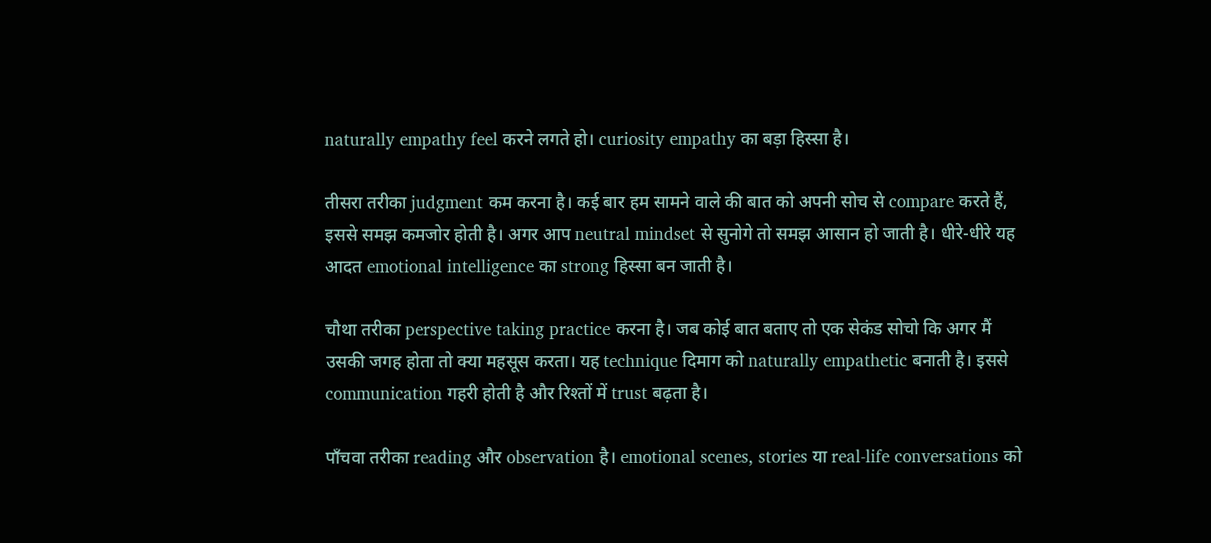naturally empathy feel करने लगते हो। curiosity empathy का बड़ा हिस्सा है।

तीसरा तरीका judgment कम करना है। कई बार हम सामने वाले की बात को अपनी सोच से compare करते हैं, इससे समझ कमजोर होती है। अगर आप neutral mindset से सुनोगे तो समझ आसान हो जाती है। धीरे-धीरे यह आदत emotional intelligence का strong हिस्सा बन जाती है।

चौथा तरीका perspective taking practice करना है। जब कोई बात बताए तो एक सेकंड सोचो कि अगर मैं उसकी जगह होता तो क्या महसूस करता। यह technique दिमाग को naturally empathetic बनाती है। इससे communication गहरी होती है और रिश्तों में trust बढ़ता है।

पाँचवा तरीका reading और observation है। emotional scenes, stories या real-life conversations को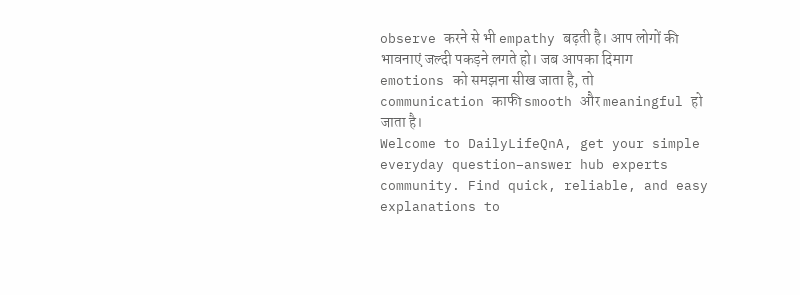observe करने से भी empathy बढ़ती है। आप लोगों की भावनाएं जल्दी पकड़ने लगते हो। जब आपका दिमाग emotions को समझना सीख जाता है, तो communication काफी smooth और meaningful हो जाता है।
Welcome to DailyLifeQnA, get your simple everyday question–answer hub experts community. Find quick, reliable, and easy explanations to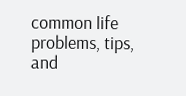common life problems, tips, and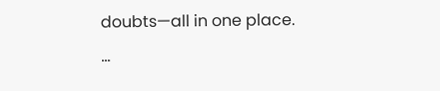doubts—all in one place.
...